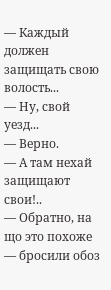— Каждый должен защищать свою волость...
— Ну, свой уезд...
— Верно.
— А там нехай защищают свои!..
— Обратно, на що это похоже — бросили обоз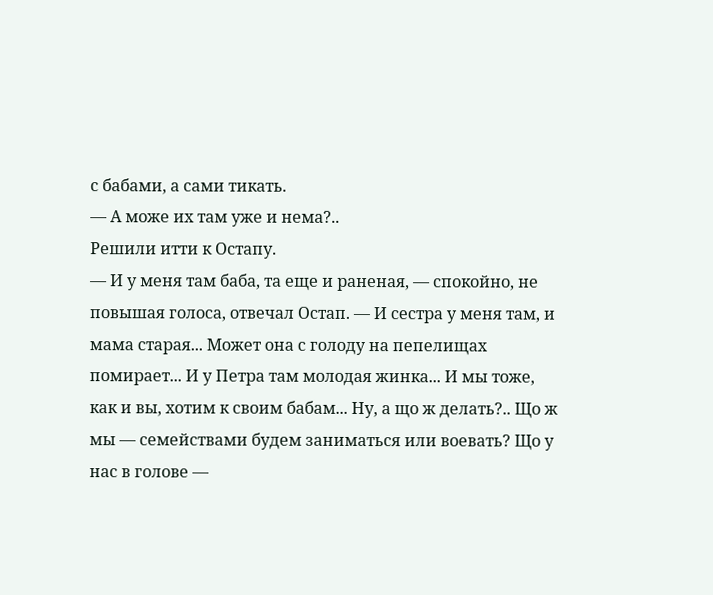с бабами, а сами тикать.
— А може их там уже и нема?..
Решили итти к Остапу.
— И у меня там баба, та еще и раненая, — спокойно, не повышая голоса, отвечал Остап. — И сестра у меня там, и мама старая... Может она с голоду на пепелищах помирает... И у Петра там молодая жинка... И мы тоже, как и вы, хотим к своим бабам... Ну, а що ж делать?.. Що ж мы — семействами будем заниматься или воевать? Що у нас в голове —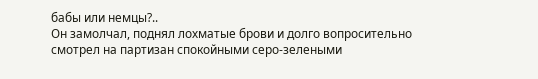бабы или немцы?..
Он замолчал, поднял лохматые брови и долго вопросительно смотрел на партизан спокойными серо-зелеными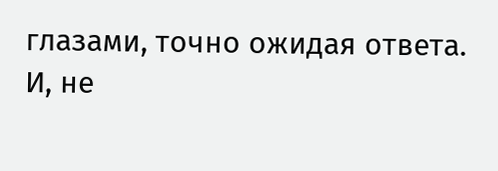глазами, точно ожидая ответа.
И, не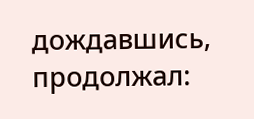дождавшись, продолжал: